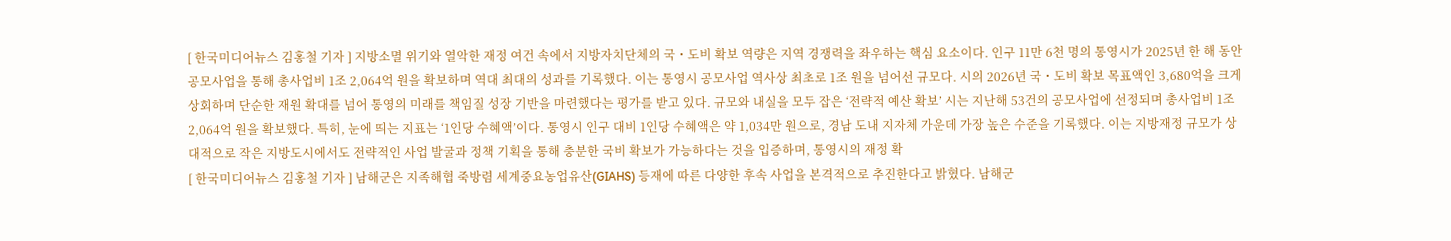[ 한국미디어뉴스 김홍철 기자 ] 지방소멸 위기와 열악한 재정 여건 속에서 지방자치단체의 국・도비 확보 역량은 지역 경쟁력을 좌우하는 핵심 요소이다. 인구 11만 6천 명의 통영시가 2025년 한 해 동안 공모사업을 통해 총사업비 1조 2,064억 원을 확보하며 역대 최대의 성과를 기록했다. 이는 통영시 공모사업 역사상 최초로 1조 원을 넘어선 규모다. 시의 2026년 국・도비 확보 목표액인 3,680억을 크게 상회하며 단순한 재원 확대를 넘어 통영의 미래를 책임질 성장 기반을 마련했다는 평가를 받고 있다. 규모와 내실을 모두 잡은 ‘전략적 예산 확보’ 시는 지난해 53건의 공모사업에 선정되며 총사업비 1조 2,064억 원을 확보했다. 특히, 눈에 띄는 지표는 ‘1인당 수혜액’이다. 통영시 인구 대비 1인당 수혜액은 약 1,034만 원으로, 경남 도내 지자체 가운데 가장 높은 수준을 기록했다. 이는 지방재정 규모가 상대적으로 작은 지방도시에서도 전략적인 사업 발굴과 정책 기획을 통해 충분한 국비 확보가 가능하다는 것을 입증하며, 통영시의 재정 확
[ 한국미디어뉴스 김홍철 기자 ] 남해군은 지족해협 죽방렴 세계중요농업유산(GIAHS) 등재에 따른 다양한 후속 사업을 본격적으로 추진한다고 밝혔다. 남해군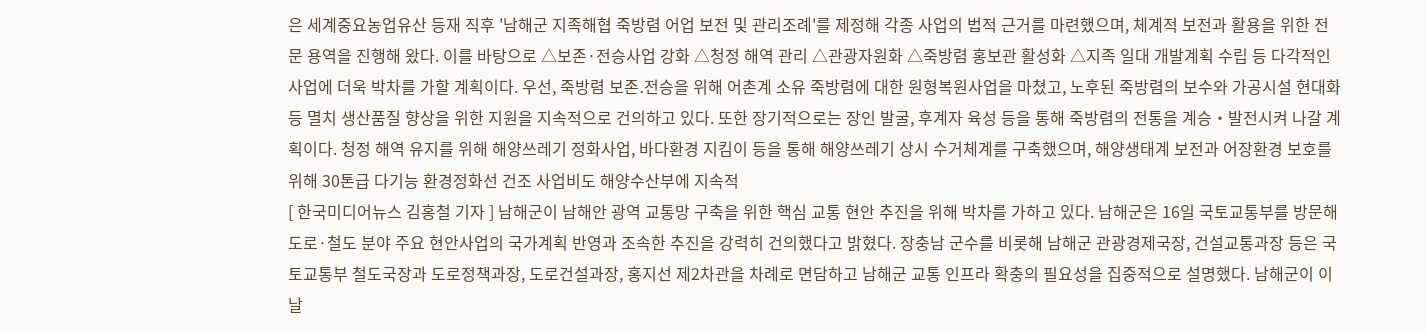은 세계중요농업유산 등재 직후 '남해군 지족해협 죽방렴 어업 보전 및 관리조례'를 제정해 각종 사업의 법적 근거를 마련했으며, 체계적 보전과 활용을 위한 전문 용역을 진행해 왔다. 이를 바탕으로 △보존·전승사업 강화 △청정 해역 관리 △관광자원화 △죽방렴 홍보관 활성화 △지족 일대 개발계획 수립 등 다각적인 사업에 더욱 박차를 가할 계획이다. 우선, 죽방렴 보존․전승을 위해 어촌계 소유 죽방렴에 대한 원형복원사업을 마쳤고, 노후된 죽방렴의 보수와 가공시설 현대화 등 멸치 생산품질 향상을 위한 지원을 지속적으로 건의하고 있다. 또한 장기적으로는 장인 발굴, 후계자 육성 등을 통해 죽방렴의 전통을 계승‧발전시켜 나갈 계획이다. 청정 해역 유지를 위해 해양쓰레기 정화사업, 바다환경 지킴이 등을 통해 해양쓰레기 상시 수거체계를 구축했으며, 해양생태계 보전과 어장환경 보호를 위해 30톤급 다기능 환경정화선 건조 사업비도 해양수산부에 지속적
[ 한국미디어뉴스 김홍철 기자 ] 남해군이 남해안 광역 교통망 구축을 위한 핵심 교통 현안 추진을 위해 박차를 가하고 있다. 남해군은 16일 국토교통부를 방문해 도로·철도 분야 주요 현안사업의 국가계획 반영과 조속한 추진을 강력히 건의했다고 밝혔다. 장충남 군수를 비롯해 남해군 관광경제국장, 건설교통과장 등은 국토교통부 철도국장과 도로정책과장, 도로건설과장, 홍지선 제2차관을 차례로 면담하고 남해군 교통 인프라 확충의 필요성을 집중적으로 설명했다. 남해군이 이날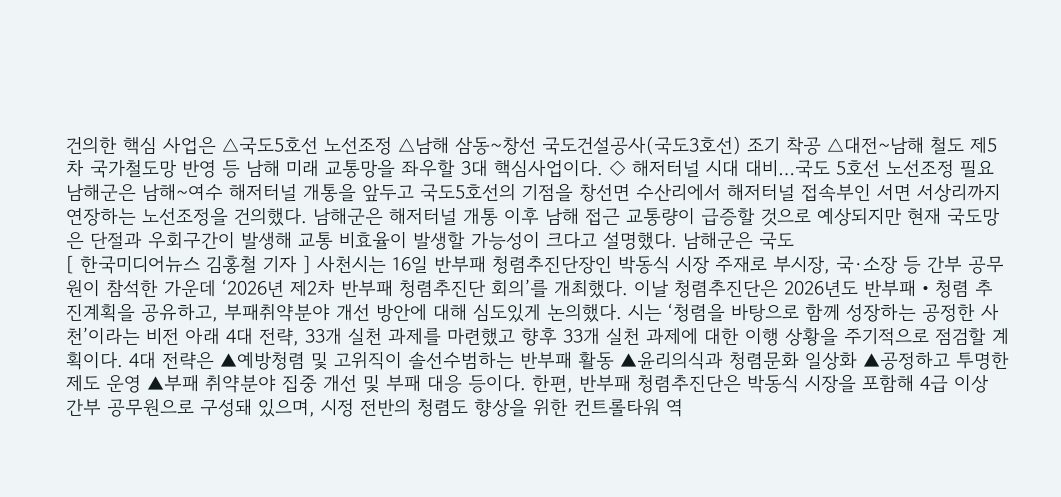건의한 핵심 사업은 △국도5호선 노선조정 △남해 삼동~창선 국도건설공사(국도3호선) 조기 착공 △대전~남해 철도 제5차 국가철도망 반영 등 남해 미래 교통망을 좌우할 3대 핵심사업이다. ◇ 해저터널 시대 대비…국도 5호선 노선조정 필요 남해군은 남해~여수 해저터널 개통을 앞두고 국도5호선의 기점을 창선면 수산리에서 해저터널 접속부인 서면 서상리까지 연장하는 노선조정을 건의했다. 남해군은 해저터널 개통 이후 남해 접근 교통량이 급증할 것으로 예상되지만 현재 국도망은 단절과 우회구간이 발생해 교통 비효율이 발생할 가능성이 크다고 설명했다. 남해군은 국도
[ 한국미디어뉴스 김홍철 기자 ] 사천시는 16일 반부패 청렴추진단장인 박동식 시장 주재로 부시장, 국·소장 등 간부 공무원이 참석한 가운데 ‘2026년 제2차 반부패 청렴추진단 회의’를 개최했다. 이날 청렴추진단은 2026년도 반부패‧청렴 추진계획을 공유하고, 부패취약분야 개선 방안에 대해 심도있게 논의했다. 시는 ‘청렴을 바탕으로 함께 성장하는 공정한 사천’이라는 비전 아래 4대 전략, 33개 실천 과제를 마련했고 향후 33개 실천 과제에 대한 이행 상황을 주기적으로 점검할 계획이다. 4대 전략은 ▲예방청렴 및 고위직이 솔선수범하는 반부패 활동 ▲윤리의식과 청렴문화 일상화 ▲공정하고 투명한 제도 운영 ▲부패 취약분야 집중 개선 및 부패 대응 등이다. 한편, 반부패 청렴추진단은 박동식 시장을 포함해 4급 이상 간부 공무원으로 구성돼 있으며, 시정 전반의 청렴도 향상을 위한 컨트롤타워 역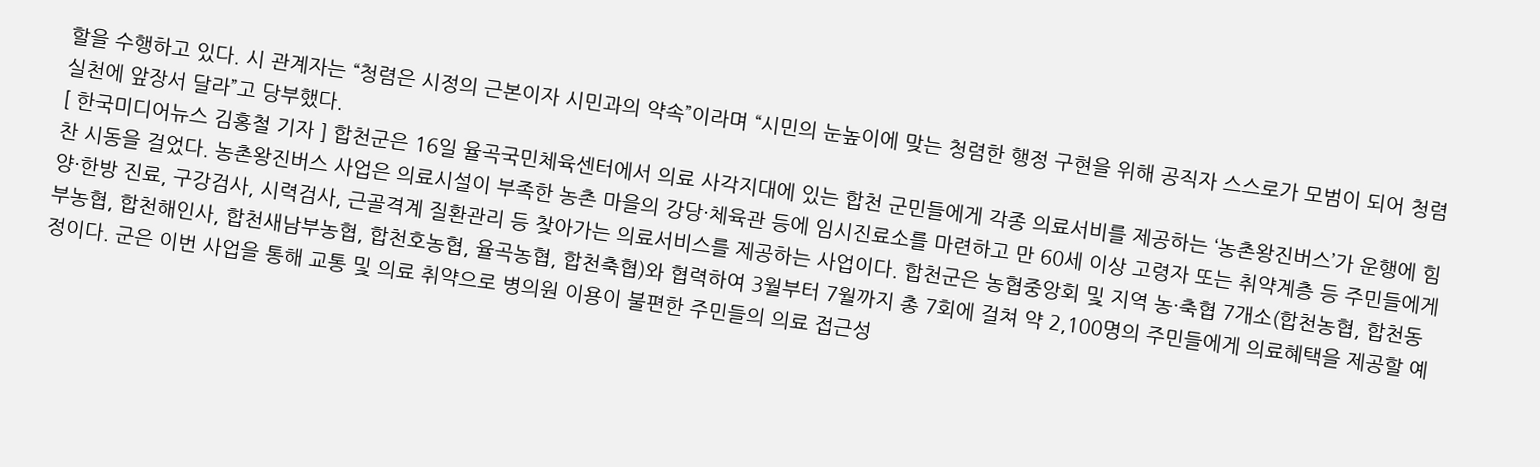할을 수행하고 있다. 시 관계자는 “청렴은 시정의 근본이자 시민과의 약속”이라며 “시민의 눈높이에 맞는 청렴한 행정 구현을 위해 공직자 스스로가 모범이 되어 청렴 실천에 앞장서 달라”고 당부했다.
[ 한국미디어뉴스 김홍철 기자 ] 합천군은 16일 율곡국민체육센터에서 의료 사각지대에 있는 합천 군민들에게 각종 의료서비를 제공하는 ‘농촌왕진버스’가 운행에 힘찬 시동을 걸었다. 농촌왕진버스 사업은 의료시설이 부족한 농촌 마을의 강당·체육관 등에 임시진료소를 마련하고 만 60세 이상 고령자 또는 취약계층 등 주민들에게 양·한방 진료, 구강검사, 시력검사, 근골격계 질환관리 등 찾아가는 의료서비스를 제공하는 사업이다. 합천군은 농협중앙회 및 지역 농·축협 7개소(합천농협, 합천동부농협, 합천해인사, 합천새남부농협, 합천호농협, 율곡농협, 합천축협)와 협력하여 3월부터 7월까지 총 7회에 걸쳐 약 2,100명의 주민들에게 의료혜택을 제공할 예정이다. 군은 이번 사업을 통해 교통 및 의료 취약으로 병의원 이용이 불편한 주민들의 의료 접근성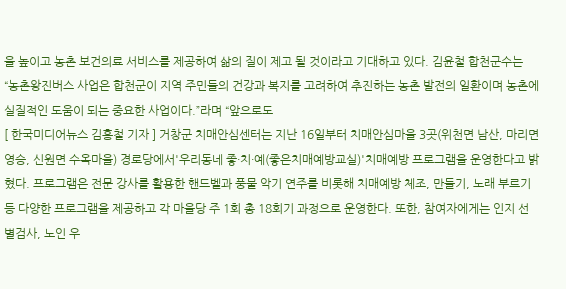을 높이고 농촌 보건의료 서비스를 제공하여 삶의 질이 제고 될 것이라고 기대하고 있다. 김윤철 합천군수는 “농촌왕진버스 사업은 합천군이 지역 주민들의 건강과 복지를 고려하여 추진하는 농촌 발전의 일환이며 농촌에 실질적인 도움이 되는 중요한 사업이다.”라며 “앞으로도
[ 한국미디어뉴스 김홍철 기자 ] 거창군 치매안심센터는 지난 16일부터 치매안심마을 3곳(위천면 남산, 마리면 영승, 신원면 수옥마을) 경로당에서'우리동네 좋·치·예(좋은치매예방교실)'치매예방 프로그램을 운영한다고 밝혔다. 프로그램은 전문 강사를 활용한 핸드벨과 풍물 악기 연주를 비롯해 치매예방 체조, 만들기, 노래 부르기 등 다양한 프로그램을 제공하고 각 마을당 주 1회 총 18회기 과정으로 운영한다. 또한, 참여자에게는 인지 선별검사, 노인 우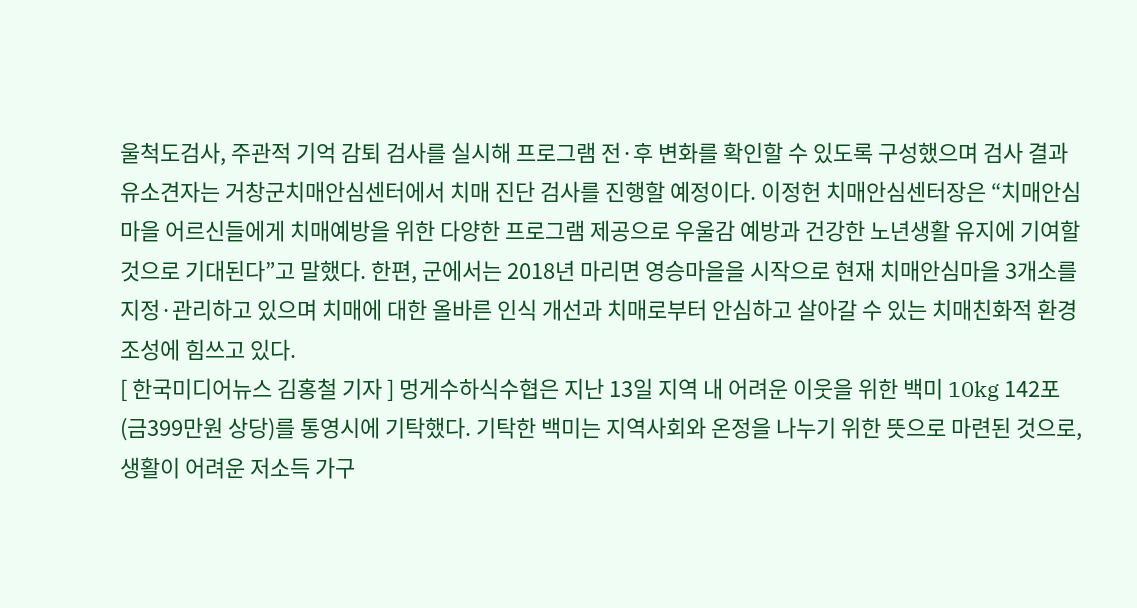울척도검사, 주관적 기억 감퇴 검사를 실시해 프로그램 전·후 변화를 확인할 수 있도록 구성했으며 검사 결과 유소견자는 거창군치매안심센터에서 치매 진단 검사를 진행할 예정이다. 이정헌 치매안심센터장은 “치매안심마을 어르신들에게 치매예방을 위한 다양한 프로그램 제공으로 우울감 예방과 건강한 노년생활 유지에 기여할 것으로 기대된다”고 말했다. 한편, 군에서는 2018년 마리면 영승마을을 시작으로 현재 치매안심마을 3개소를 지정·관리하고 있으며 치매에 대한 올바른 인식 개선과 치매로부터 안심하고 살아갈 수 있는 치매친화적 환경조성에 힘쓰고 있다.
[ 한국미디어뉴스 김홍철 기자 ] 멍게수하식수협은 지난 13일 지역 내 어려운 이웃을 위한 백미 10kg 142포(금399만원 상당)를 통영시에 기탁했다. 기탁한 백미는 지역사회와 온정을 나누기 위한 뜻으로 마련된 것으로, 생활이 어려운 저소득 가구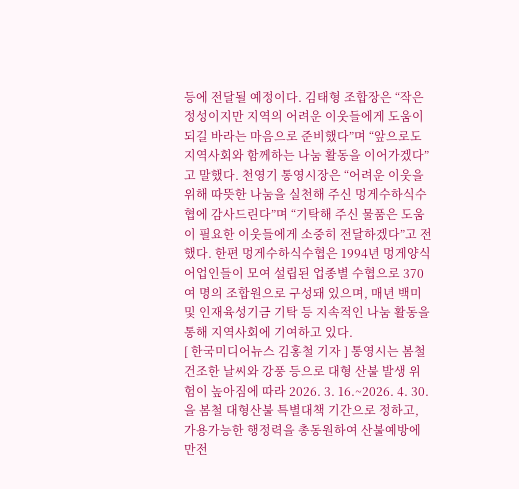등에 전달될 예정이다. 김태형 조합장은 “작은 정성이지만 지역의 어려운 이웃들에게 도움이 되길 바라는 마음으로 준비했다”며 “앞으로도 지역사회와 함께하는 나눔 활동을 이어가겠다”고 말했다. 천영기 통영시장은 “어려운 이웃을 위해 따뜻한 나눔을 실천해 주신 멍게수하식수협에 감사드린다”며 “기탁해 주신 물품은 도움이 필요한 이웃들에게 소중히 전달하겠다”고 전했다. 한편 멍게수하식수협은 1994년 멍게양식 어업인들이 모여 설립된 업종별 수협으로 370여 명의 조합원으로 구성돼 있으며, 매년 백미 및 인재육성기금 기탁 등 지속적인 나눔 활동을 통해 지역사회에 기여하고 있다.
[ 한국미디어뉴스 김홍철 기자 ] 통영시는 봄철 건조한 날씨와 강풍 등으로 대형 산불 발생 위험이 높아짐에 따라 2026. 3. 16.~2026. 4. 30.을 봄철 대형산불 특별대책 기간으로 정하고, 가용가능한 행정력을 총동원하여 산불예방에 만전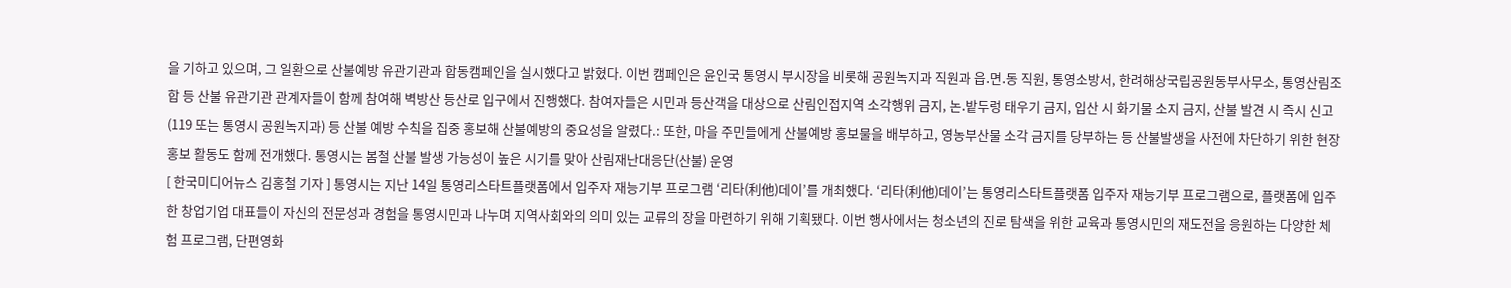을 기하고 있으며, 그 일환으로 산불예방 유관기관과 합동캠페인을 실시했다고 밝혔다. 이번 캠페인은 윤인국 통영시 부시장을 비롯해 공원녹지과 직원과 읍․면․동 직원, 통영소방서, 한려해상국립공원동부사무소, 통영산림조합 등 산불 유관기관 관계자들이 함께 참여해 벽방산 등산로 입구에서 진행했다. 참여자들은 시민과 등산객을 대상으로 산림인접지역 소각행위 금지, 논․밭두렁 태우기 금지, 입산 시 화기물 소지 금지, 산불 발견 시 즉시 신고(119 또는 통영시 공원녹지과) 등 산불 예방 수칙을 집중 홍보해 산불예방의 중요성을 알렸다.: 또한, 마을 주민들에게 산불예방 홍보물을 배부하고, 영농부산물 소각 금지를 당부하는 등 산불발생을 사전에 차단하기 위한 현장 홍보 활동도 함께 전개했다. 통영시는 봄철 산불 발생 가능성이 높은 시기를 맞아 산림재난대응단(산불) 운영
[ 한국미디어뉴스 김홍철 기자 ] 통영시는 지난 14일 통영리스타트플랫폼에서 입주자 재능기부 프로그램 ‘리타(利他)데이’를 개최했다. ‘리타(利他)데이’는 통영리스타트플랫폼 입주자 재능기부 프로그램으로, 플랫폼에 입주한 창업기업 대표들이 자신의 전문성과 경험을 통영시민과 나누며 지역사회와의 의미 있는 교류의 장을 마련하기 위해 기획됐다. 이번 행사에서는 청소년의 진로 탐색을 위한 교육과 통영시민의 재도전을 응원하는 다양한 체험 프로그램, 단편영화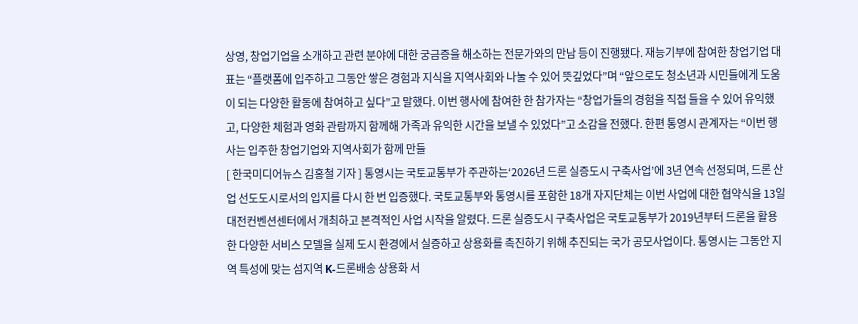상영, 창업기업을 소개하고 관련 분야에 대한 궁금증을 해소하는 전문가와의 만남 등이 진행됐다. 재능기부에 참여한 창업기업 대표는 “플랫폼에 입주하고 그동안 쌓은 경험과 지식을 지역사회와 나눌 수 있어 뜻깊었다”며 “앞으로도 청소년과 시민들에게 도움이 되는 다양한 활동에 참여하고 싶다”고 말했다. 이번 행사에 참여한 한 참가자는 “창업가들의 경험을 직접 들을 수 있어 유익했고, 다양한 체험과 영화 관람까지 함께해 가족과 유익한 시간을 보낼 수 있었다”고 소감을 전했다. 한편 통영시 관계자는 “이번 행사는 입주한 창업기업와 지역사회가 함께 만들
[ 한국미디어뉴스 김홍철 기자 ] 통영시는 국토교통부가 주관하는‘2026년 드론 실증도시 구축사업’에 3년 연속 선정되며, 드론 산업 선도도시로서의 입지를 다시 한 번 입증했다. 국토교통부와 통영시를 포함한 18개 자지단체는 이번 사업에 대한 협약식을 13일 대전컨벤션센터에서 개최하고 본격적인 사업 시작을 알렸다. 드론 실증도시 구축사업은 국토교통부가 2019년부터 드론을 활용한 다양한 서비스 모델을 실제 도시 환경에서 실증하고 상용화를 촉진하기 위해 추진되는 국가 공모사업이다. 통영시는 그동안 지역 특성에 맞는 섬지역 K-드론배송 상용화 서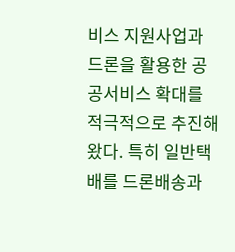비스 지원사업과 드론을 활용한 공공서비스 확대를 적극적으로 추진해 왔다. 특히 일반택배를 드론배송과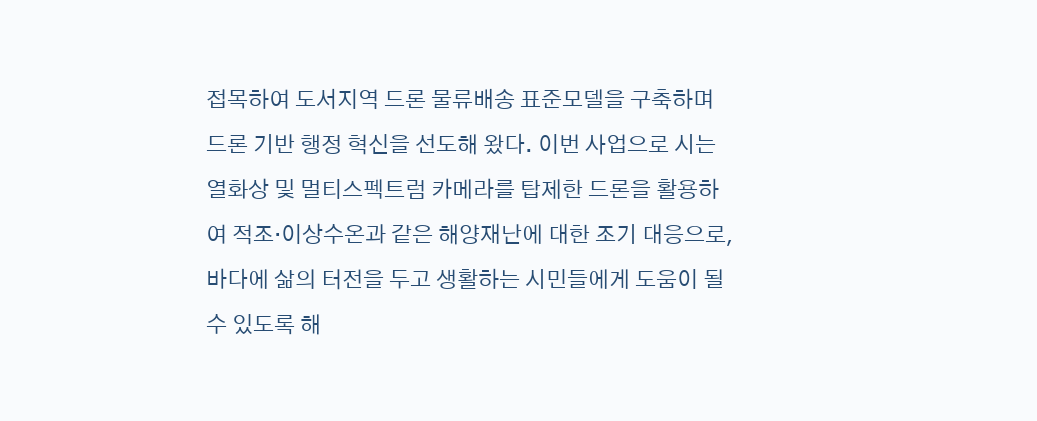접목하여 도서지역 드론 물류배송 표준모델을 구축하며 드론 기반 행정 혁신을 선도해 왔다. 이번 사업으로 시는 열화상 및 멀티스펙트럼 카메라를 탑제한 드론을 활용하여 적조·이상수온과 같은 해양재난에 대한 조기 대응으로, 바다에 삶의 터전을 두고 생활하는 시민들에게 도움이 될 수 있도록 해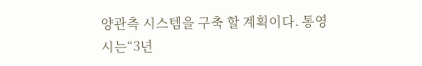양관측 시스템을 구축 할 계획이다. 통영시는“3년